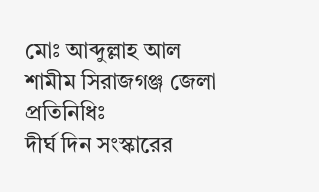মোঃ আব্দুল্লাহ আল শামীম সিরাজগঞ্জ জেলা প্রতিনিধিঃ
দীর্ঘ দিন সংস্কারের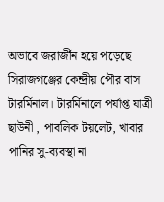অভাবে জরার্জীন হয়ে পড়েছে সিরাজগঞ্জের কেন্দ্রীয় পৌর বাস টারর্মিনাল। টারর্মিনালে পর্যাপ্ত যাত্রী ছাউনী , পাবলিক টয়লেট, খাবার পানির সু-ব্যবস্থা না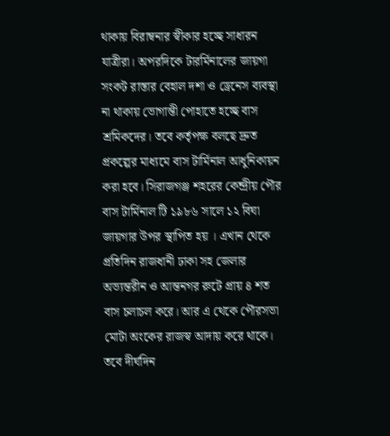থাকায় বিরাম্বনার স্বীকার হচ্ছে সাধারন যাত্রীরা। অপরদিকে টারর্মিনালের জায়গা সংকট রাস্তার বেহাল দশা ও ড্রেনেস ব্যবস্থা না থাকায় ভোগান্তী পোহাতে হচ্ছে বাস শ্রমিকদের। তবে কর্তৃপক্ষ বলছে দ্রুত প্রকল্পের মাধ্যমে বাস টার্মিনাল আধুনিকায়ন করা হবে। সিরাজগঞ্জ শহরের কেন্দ্রীয় পৌর বাস টার্মিনাল টি ১৯৮৬ সালে ১২ বিঘা জায়গার উপর স্থাপিত হয় । এখান থেকে প্রতিদিন রাজধানী ঢাকা সহ জেলার অভ্যন্তরীন ও আন্তনগর রুটে প্রায় ৪ শত বাস চলাচল করে। আর এ থেকে পৌরসভা মোটা অংকের রাজস্ব আদায় করে থাকে। তবে দীর্ঘদিন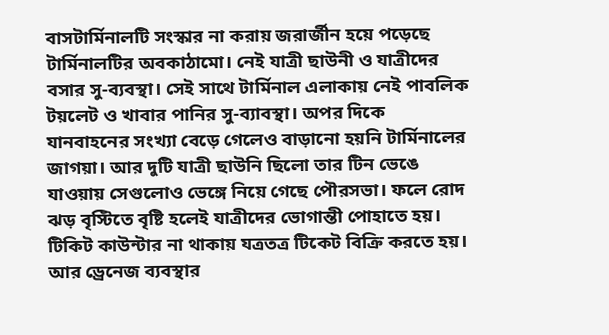বাসটার্মিনালটি সংস্কার না করায় জরার্জীন হয়ে পড়েছে টার্মিনালটির অবকাঠামো। নেই যাত্রী ছাউনী ও যাত্রীদের বসার সু-ব্যবস্থা। সেই সাথে টার্মিনাল এলাকায় নেই পাবলিক টয়লেট ও খাবার পানির সু-ব্যাবস্থা। অপর দিকে যানবাহনের সংখ্যা বেড়ে গেলেও বাড়ানো হয়নি টার্মিনালের জাগয়া। আর দুটি যাত্রী ছাউনি ছিলো তার টিন ভেঙে যাওয়ায় সেগুলোও ভেঙ্গে নিয়ে গেছে পৌরসভা। ফলে রোদ ঝড় বৃস্টিতে বৃষ্টি হলেই যাত্রীদের ভোগান্তী পোহাতে হয়। টিকিট কাউন্টার না থাকায় যত্রতত্র টিকেট বিক্রি করতে হয়। আর ড্রেনেজ ব্যবস্থার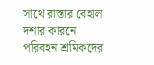সাথে রাস্তার বেহাল দশার কারনে পরিবহন শ্রমিকদের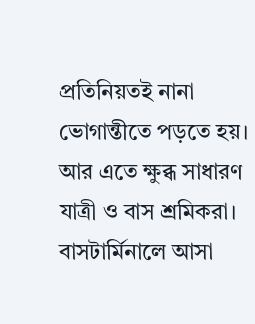প্রতিনিয়তই নানা ভোগান্তীতে পড়তে হয়। আর এতে ক্ষুব্ধ সাধারণ যাত্রী ও বাস শ্রমিকরা। বাসটার্মিনালে আসা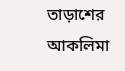তাড়াশের আকলিমা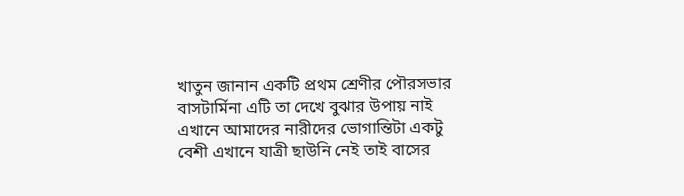খাতুন জানান একটি প্রথম শ্রেণীর পৌরসভার বাসটার্মিনা এটি তা দেখে বুঝার উপায় নাই এখানে আমাদের নারীদের ভোগান্তিটা একটু বেশী এখানে যাত্রী ছাউনি নেই তাই বাসের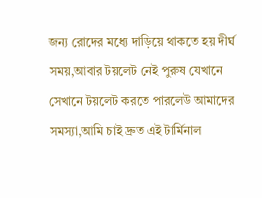জন্য রোদের মধ্যে দাড়িয়ে থাকতে হয় দীর্ঘ সময়,আবার টয়লেট নেই পুরুষ যেখানে সেখানে টয়লেট করতে পারলেউ আমাদের সমস্যা,আমি চাই দ্রুত এই টার্মিনাল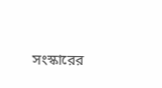সংস্কারের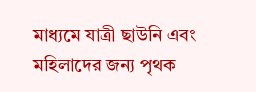মাধ্যমে যাত্রী ছাউনি এবং মহিলাদের জন্য পৃথক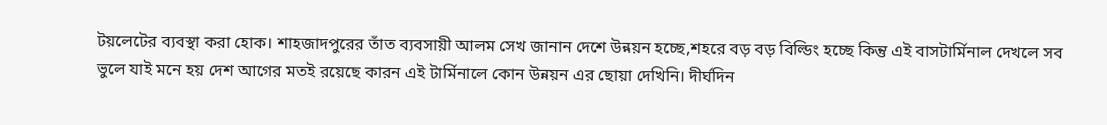টয়লেটের ব্যবস্থা করা হোক। শাহজাদপুরের তাঁত ব্যবসায়ী আলম সেখ জানান দেশে উন্নয়ন হচ্ছে,শহরে বড় বড় বিল্ডিং হচ্ছে কিন্তু এই বাসটার্মিনাল দেখলে সব ভুলে যাই মনে হয় দেশ আগের মতই রয়েছে কারন এই টার্মিনালে কোন উন্নয়ন এর ছোয়া দেখিনি। দীর্ঘদিন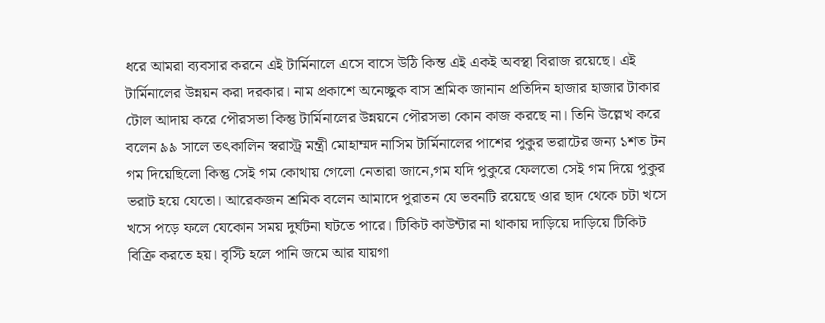ধরে আমরা ব্যবসার করনে এই টার্মিনালে এসে বাসে উঠি কিন্ত এই একই অবস্থা বিরাজ রয়েছে। এই টার্মিনালের উন্নয়ন করা দরকার। নাম প্রকাশে অনেচ্ছুক বাস শ্রমিক জানান প্রতিদিন হাজার হাজার টাকার টোল আদায় করে পৌরসভা কিন্তু টার্মিনালের উন্নয়নে পৌরসভা কোন কাজ করছে না। তিনি উল্লেখ করে বলেন ৯৯ সালে তৎকালিন স্বরাস্ট্র মন্ত্রী মোহাম্মদ নাসিম টার্মিনালের পাশের পুকুর ভরাটের জন্য ১শত টন গম দিয়েছিলো কিন্তু সেই গম কোথায় গেলো নেতারা জানে,গম যদি পুকুরে ফেলতো সেই গম দিয়ে পুকুর ভরাট হয়ে যেতো। আরেকজন শ্রমিক বলেন আমাদে পুরাতন যে ভবনটি রয়েছে ওার ছাদ থেকে চটা খসে খসে পড়ে ফলে যেকোন সময় দুর্ঘটনা ঘটতে পারে। টিকিট কাউন্টার না থাকায় দাড়িয়ে দাড়িয়ে টিকিট বিক্রি করতে হয়। বৃস্টি হলে পানি জমে আর যায়গা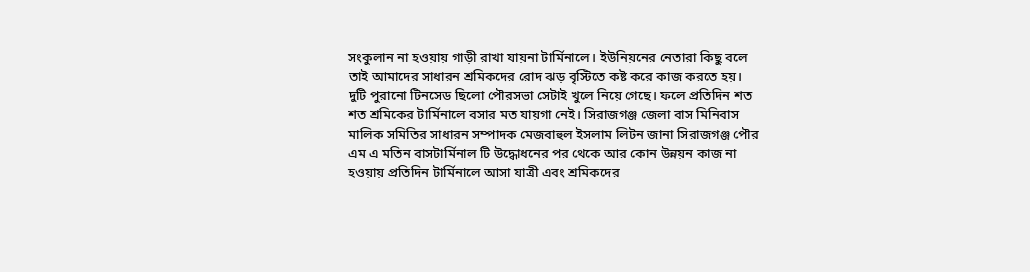সংকুলান না হওয়ায় গাড়ী রাখা যায়না টার্মিনালে। ইউনিয়নের নেতারা কিছু বলে তাই আমাদের সাধারন শ্রমিকদের রোদ ঝড় বৃস্টিতে কষ্ট করে কাজ করতে হয়। দুটি পুরানো টিনসেড ছিলো পৌরসভা সেটাই খুলে নিয়ে গেছে। ফলে প্রতিদিন শত শত শ্রমিকের টার্মিনালে বসার মত যায়গা নেই। সিরাজগঞ্জ জেলা বাস মিনিবাস মালিক সমিতির সাধারন সম্পাদক মেজবাহুল ইসলাম লিটন জানা সিরাজগঞ্জ পৌর এম এ মতিন বাসটার্মিনাল টি উদ্ধোধনের পর থেকে আর কোন উন্নয়ন কাজ না হওয়ায় প্রতিদিন টার্মিনালে আসা যাত্রী এবং শ্রমিকদের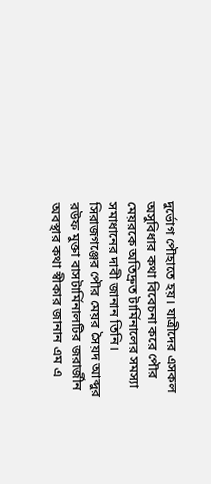দুর্ভোগ পৌহাতে হয়। যাত্রীদের এসকল অসুবিধার কথা বিবেচনা করে পৌর মেয়রকে অতিদ্রুত টার্মিনালের সমস্যা সমাধানের দাবী জানান তিনি। সিরাজগঞ্জের পৌর মেয়র সৈয়দ আব্দুর রউফ মুক্তা বাসটার্মিনালটির জরার্জীন অবস্থার কথা স্বীকার জানান এম এ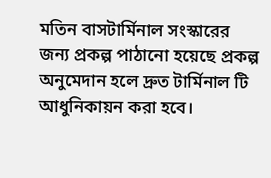মতিন বাসটার্মিনাল সংস্কারের জন্য প্রকল্প পাঠানো হয়েছে প্রকল্প অনুমেদান হলে দ্রুত টার্মিনাল টি আধুনিকায়ন করা হবে।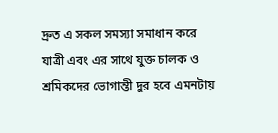দ্রুত এ সকল সমস্যা সমাধান করে যাত্রী এবং এর সাথে যুক্ত চালক ও শ্রমিকদের ভোগান্তী দুর হবে এমনটায়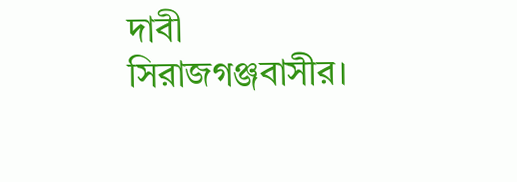দাবী সিরাজগঞ্জবাসীর।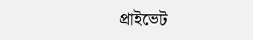প্রাইভেট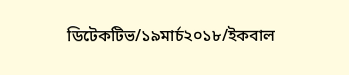ডিটেকটিভ/১৯মার্চ২০১৮/ইকবাল